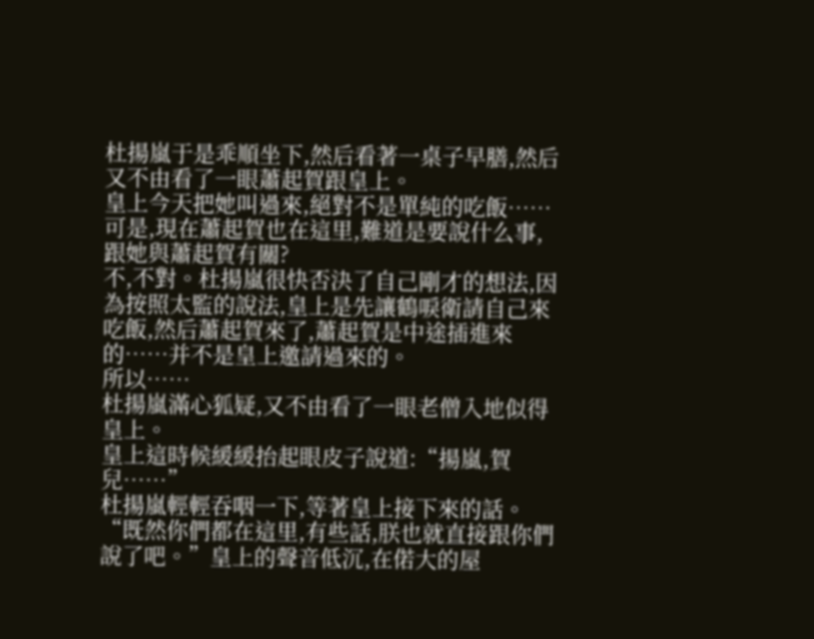杜揚嵐于是乖順坐下,然后看著一桌子早膳,然后又不由看了一眼蕭起賀跟皇上。
皇上今天把她叫過來,絕對不是單純的吃飯……
可是,現在蕭起賀也在這里,難道是要說什么事,跟她與蕭起賀有關?
不,不對。杜揚嵐很快否決了自己剛才的想法,因為按照太監的說法,皇上是先讓鶴唳衛請自己來吃飯,然后蕭起賀來了,蕭起賀是中途插進來的……并不是皇上邀請過來的。
所以……
杜揚嵐滿心狐疑,又不由看了一眼老僧入地似得皇上。
皇上這時候緩緩抬起眼皮子說道:“揚嵐,賀兒……”
杜揚嵐輕輕吞咽一下,等著皇上接下來的話。
“既然你們都在這里,有些話,朕也就直接跟你們說了吧。”皇上的聲音低沉,在偌大的屋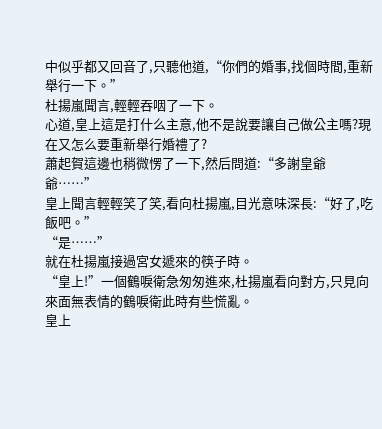中似乎都又回音了,只聽他道,“你們的婚事,找個時間,重新舉行一下。”
杜揚嵐聞言,輕輕吞咽了一下。
心道,皇上這是打什么主意,他不是說要讓自己做公主嗎?現在又怎么要重新舉行婚禮了?
蕭起賀這邊也稍微愣了一下,然后問道:“多謝皇爺爺……”
皇上聞言輕輕笑了笑,看向杜揚嵐,目光意味深長:“好了,吃飯吧。”
“是……”
就在杜揚嵐接過宮女遞來的筷子時。
“皇上!”一個鶴唳衛急匆匆進來,杜揚嵐看向對方,只見向來面無表情的鶴唳衛此時有些慌亂。
皇上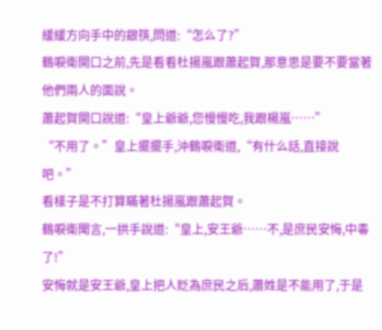緩緩方向手中的銀筷,問道:“怎么了?”
鶴唳衛開口之前,先是看看杜揚嵐跟蕭起賀,那意思是要不要當著他們兩人的面說。
蕭起賀開口說道:“皇上爺爺,您慢慢吃,我跟楊嵐……”
“不用了。”皇上擺擺手,沖鶴唳衛道,“有什么話,直接說吧。”
看樣子是不打算瞞著杜揚嵐跟蕭起賀。
鶴唳衛聞言,一拱手說道:“皇上,安王爺……不,是庶民安悔,中毒了!”
安悔就是安王爺,皇上把人貶為庶民之后,蕭姓是不能用了,于是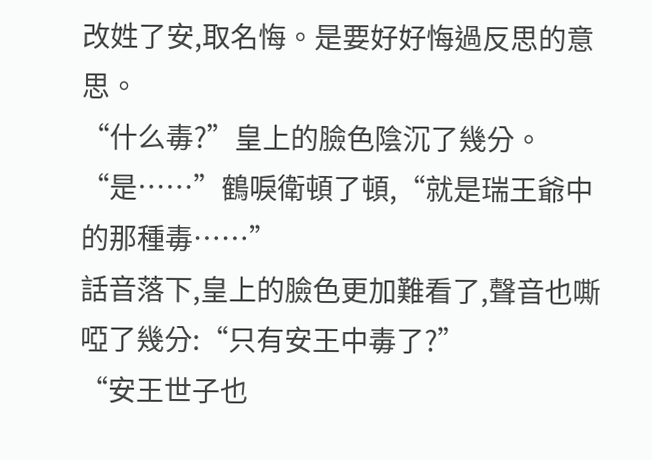改姓了安,取名悔。是要好好悔過反思的意思。
“什么毒?”皇上的臉色陰沉了幾分。
“是……”鶴唳衛頓了頓,“就是瑞王爺中的那種毒……”
話音落下,皇上的臉色更加難看了,聲音也嘶啞了幾分:“只有安王中毒了?”
“安王世子也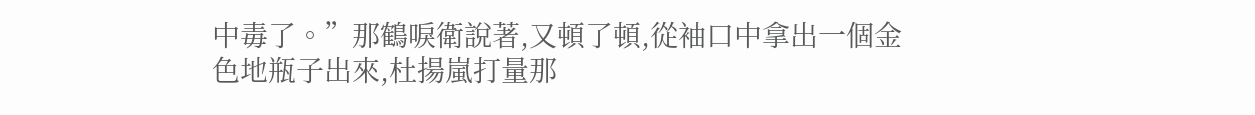中毒了。”那鶴唳衛說著,又頓了頓,從袖口中拿出一個金色地瓶子出來,杜揚嵐打量那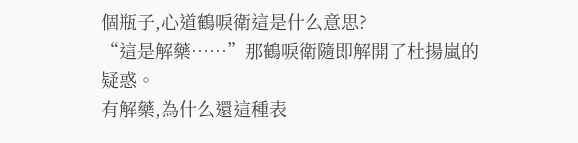個瓶子,心道鶴唳衛這是什么意思?
“這是解藥……”那鶴唳衛隨即解開了杜揚嵐的疑惑。
有解藥,為什么還這種表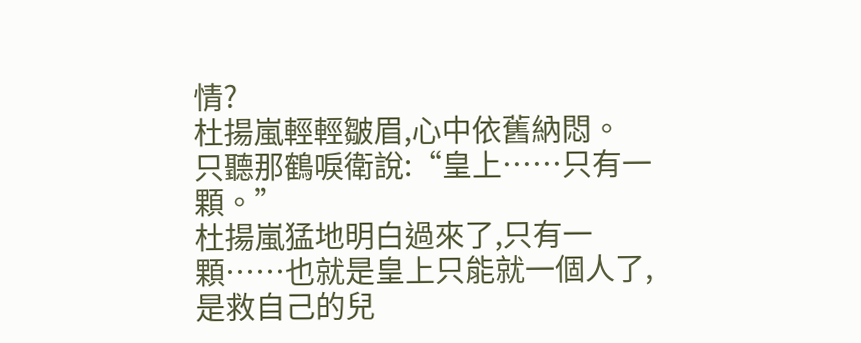情?
杜揚嵐輕輕皺眉,心中依舊納悶。
只聽那鶴唳衛說:“皇上……只有一顆。”
杜揚嵐猛地明白過來了,只有一顆……也就是皇上只能就一個人了,是救自己的兒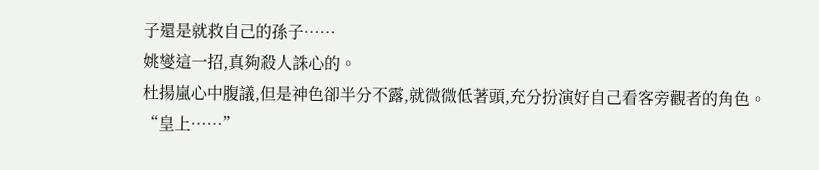子還是就救自己的孫子……
姚燮這一招,真夠殺人誅心的。
杜揚嵐心中腹議,但是神色卻半分不露,就微微低著頭,充分扮演好自己看客旁觀者的角色。
“皇上……”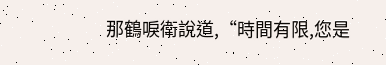那鶴唳衛說道,“時間有限,您是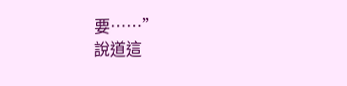要……”
說道這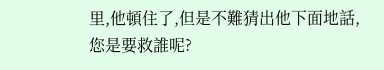里,他頓住了,但是不難猜出他下面地話,您是要救誰呢?